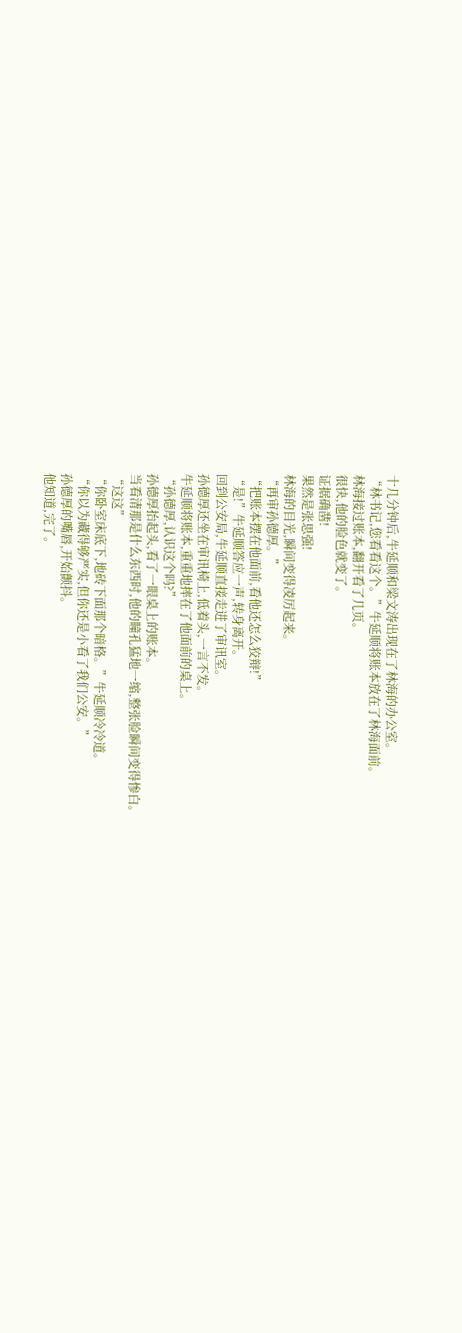十几分钟后,牛延顺和梁文涛出现在了林海的办公室。
“林书记,您看看这个。”牛延顺将账本放在了林海面前。
林海接过账本,翻开看了几页。
很快,他的脸色就变了。
证据确凿!
果然是张思强!
林海的目光,瞬间变得凌厉起来。
“再审孙德厚。”
“把账本摆在他面前,看他还怎么狡辩!”
“是!”牛延顺答应一声,转身离开。
回到公安局,牛延顺直接走进了审讯室。
孙德厚还坐在审讯椅上,低着头,一言不发。
牛延顺将账本,重重地摔在了他面前的桌上。
“孙德厚,认识这个吗?”
孙德厚抬起头,看了一眼桌上的账本。
当看清那是什么东西时,他的瞳孔猛地一缩,整张脸瞬间变得惨白。
“这这”
“你卧室床底下,地砖下面那个暗格。”牛延顺冷冷道。
“你以为藏得够严实,但你还是小看了我们公安。”
孙德厚的嘴唇,开始颤抖。
他知道,完了。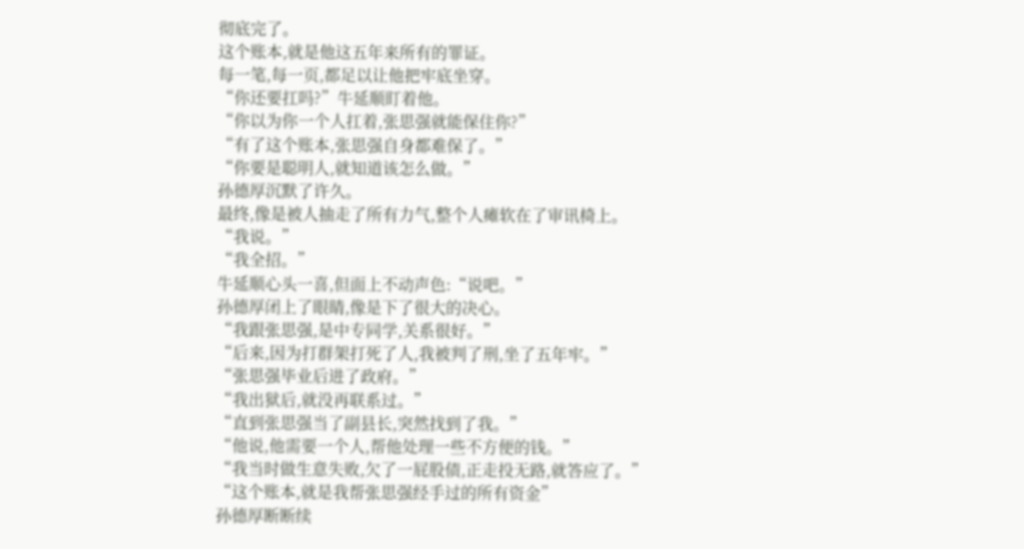彻底完了。
这个账本,就是他这五年来所有的罪证。
每一笔,每一页,都足以让他把牢底坐穿。
“你还要扛吗?”牛延顺盯着他。
“你以为你一个人扛着,张思强就能保住你?”
“有了这个账本,张思强自身都难保了。”
“你要是聪明人,就知道该怎么做。”
孙德厚沉默了许久。
最终,像是被人抽走了所有力气,整个人瘫软在了审讯椅上。
“我说。”
“我全招。”
牛延顺心头一喜,但面上不动声色:“说吧。”
孙德厚闭上了眼睛,像是下了很大的决心。
“我跟张思强,是中专同学,关系很好。”
“后来,因为打群架打死了人,我被判了刑,坐了五年牢。”
“张思强毕业后进了政府。”
“我出狱后,就没再联系过。”
“直到张思强当了副县长,突然找到了我。”
“他说,他需要一个人,帮他处理一些不方便的钱。”
“我当时做生意失败,欠了一屁股债,正走投无路,就答应了。”
“这个账本,就是我帮张思强经手过的所有资金”
孙德厚断断续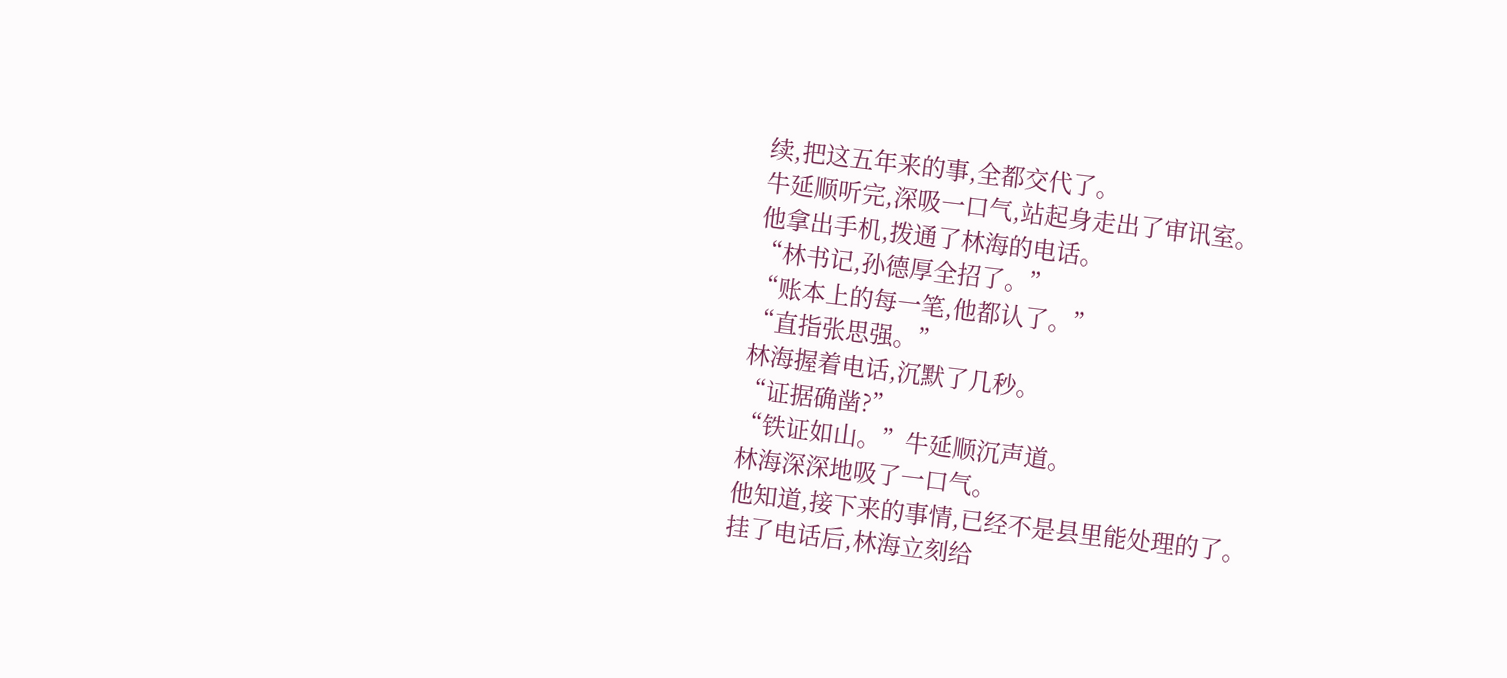续,把这五年来的事,全都交代了。
牛延顺听完,深吸一口气,站起身走出了审讯室。
他拿出手机,拨通了林海的电话。
“林书记,孙德厚全招了。”
“账本上的每一笔,他都认了。”
“直指张思强。”
林海握着电话,沉默了几秒。
“证据确凿?”
“铁证如山。”牛延顺沉声道。
林海深深地吸了一口气。
他知道,接下来的事情,已经不是县里能处理的了。
挂了电话后,林海立刻给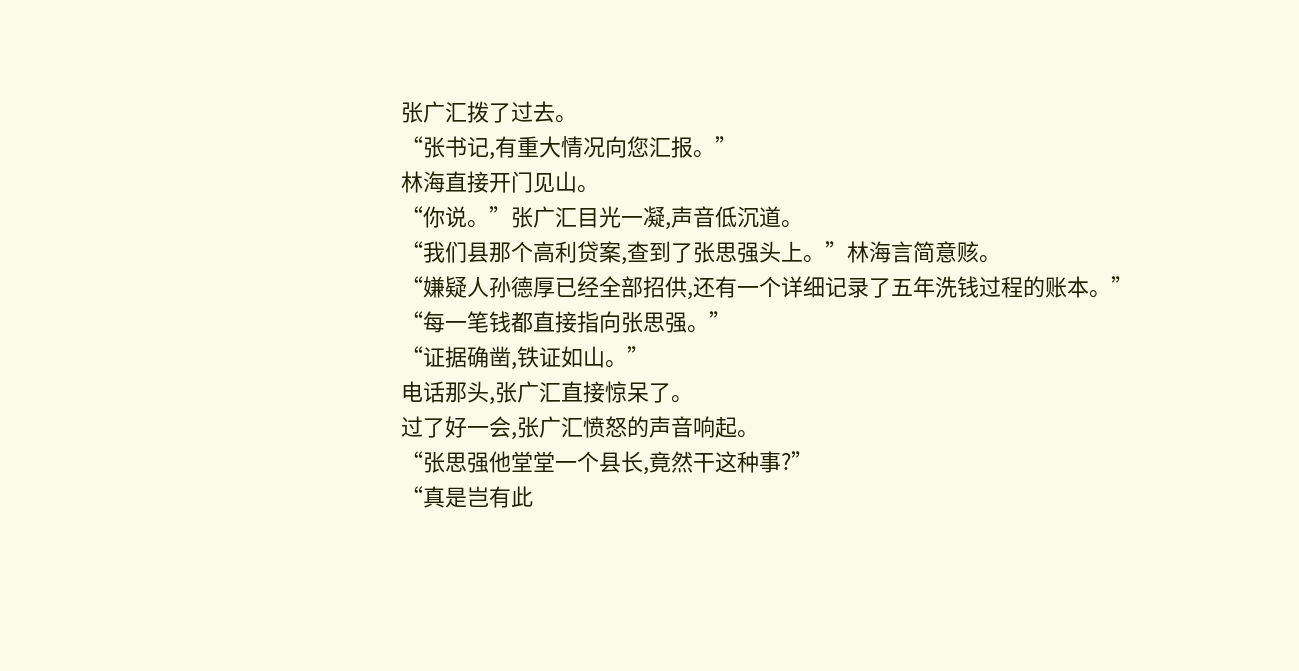张广汇拨了过去。
“张书记,有重大情况向您汇报。”
林海直接开门见山。
“你说。”张广汇目光一凝,声音低沉道。
“我们县那个高利贷案,查到了张思强头上。”林海言简意赅。
“嫌疑人孙德厚已经全部招供,还有一个详细记录了五年洗钱过程的账本。”
“每一笔钱都直接指向张思强。”
“证据确凿,铁证如山。”
电话那头,张广汇直接惊呆了。
过了好一会,张广汇愤怒的声音响起。
“张思强他堂堂一个县长,竟然干这种事?”
“真是岂有此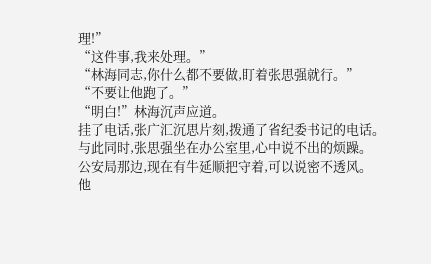理!”
“这件事,我来处理。”
“林海同志,你什么都不要做,盯着张思强就行。”
“不要让他跑了。”
“明白!”林海沉声应道。
挂了电话,张广汇沉思片刻,拨通了省纪委书记的电话。
与此同时,张思强坐在办公室里,心中说不出的烦躁。
公安局那边,现在有牛延顺把守着,可以说密不透风。
他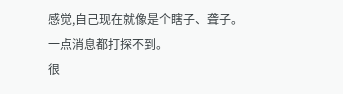感觉,自己现在就像是个瞎子、聋子。
一点消息都打探不到。
很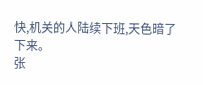快,机关的人陆续下班,天色暗了下来。
张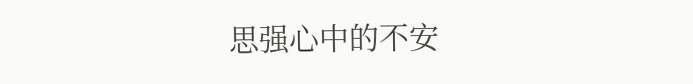思强心中的不安